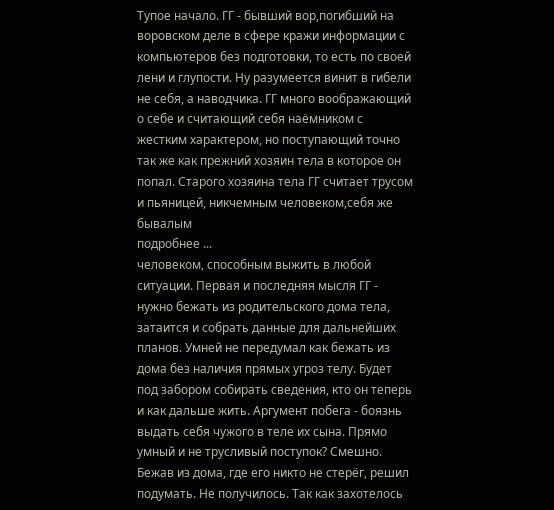Тупое начало. ГГ - бывший вор,погибший на воровском деле в сфере кражи информации с компьютеров без подготовки, то есть по своей лени и глупости. Ну разумеется винит в гибели не себя, а наводчика. ГГ много воображающий о себе и считающий себя наёмником с жестким характером, но поступающий точно так же как прежний хозяин тела в которое он попал. Старого хозяина тела ГГ считает трусом и пьяницей, никчемным человеком,себя же бывалым
подробнее ...
человеком, способным выжить в любой ситуации. Первая и последняя мысля ГГ - нужно бежать из родительского дома тела, затаится и собрать данные для дальнейших планов. Умней не передумал как бежать из дома без наличия прямых угроз телу. Будет под забором собирать сведения, кто он теперь и как дальше жить. Аргумент побега - боязнь выдать себя чужого в теле их сына. Прямо умный и не трусливый поступок? Смешно. Бежав из дома, где его никто не стерёг, решил подумать. Не получилось. Так как захотелось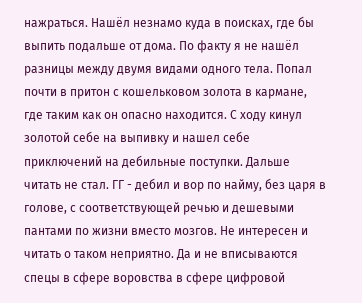нажраться. Нашёл незнамо куда в поисках, где бы выпить подальше от дома. По факту я не нашёл разницы между двумя видами одного тела. Попал почти в притон с кошельковом золота в кармане, где таким как он опасно находится. С ходу кинул золотой себе на выпивку и нашел себе приключений на дебильные поступки. Дальше читать не стал. ГГ - дебил и вор по найму, без царя в голове, с соответствующей речью и дешевыми пантами по жизни вместо мозгов. Не интересен и читать о таком неприятно. Да и не вписываются спецы в сфере воровства в сфере цифровой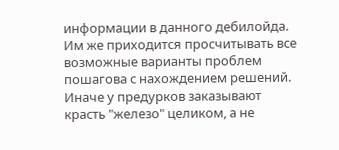информации в данного дебилойда. Им же приходится просчитывать все возможные варианты проблем пошагова с нахождением решений. Иначе у предурков заказывают красть "железо" целиком, а не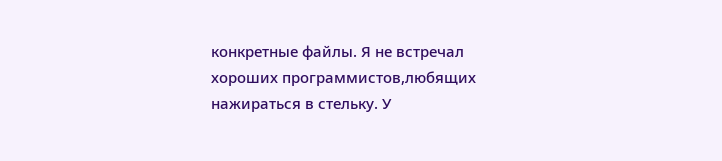конкретные файлы. Я не встречал хороших программистов,любящих нажираться в стельку. У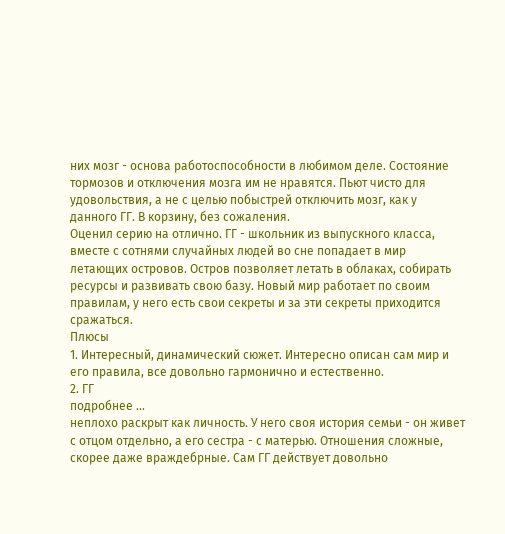них мозг - основа работоспособности в любимом деле. Состояние тормозов и отключения мозга им не нравятся. Пьют чисто для удовольствия, а не с целью побыстрей отключить мозг, как у данного ГГ. В корзину, без сожаления.
Оценил серию на отлично. ГГ - школьник из выпускного класса, вместе с сотнями случайных людей во сне попадает в мир летающих островов. Остров позволяет летать в облаках, собирать ресурсы и развивать свою базу. Новый мир работает по своим правилам, у него есть свои секреты и за эти секреты приходится сражаться.
Плюсы
1. Интересный, динамический сюжет. Интересно описан сам мир и его правила, все довольно гармонично и естественно.
2. ГГ
подробнее ...
неплохо раскрыт как личность. У него своя история семьи - он живет с отцом отдельно, а его сестра - с матерью. Отношения сложные, скорее даже враждебрные. Сам ГГ действует довольно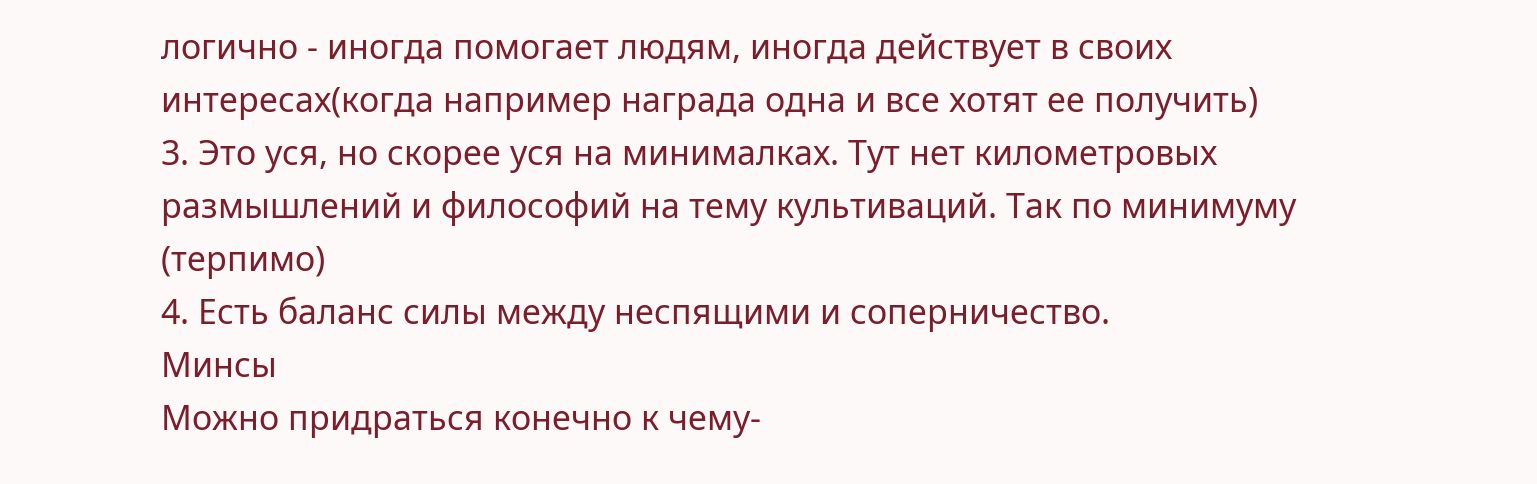логично - иногда помогает людям, иногда действует в своих интересах(когда например награда одна и все хотят ее получить)
3. Это уся, но скорее уся на минималках. Тут нет километровых размышлений и философий на тему культиваций. Так по минимуму (терпимо)
4. Есть баланс силы между неспящими и соперничество.
Минсы
Можно придраться конечно к чему-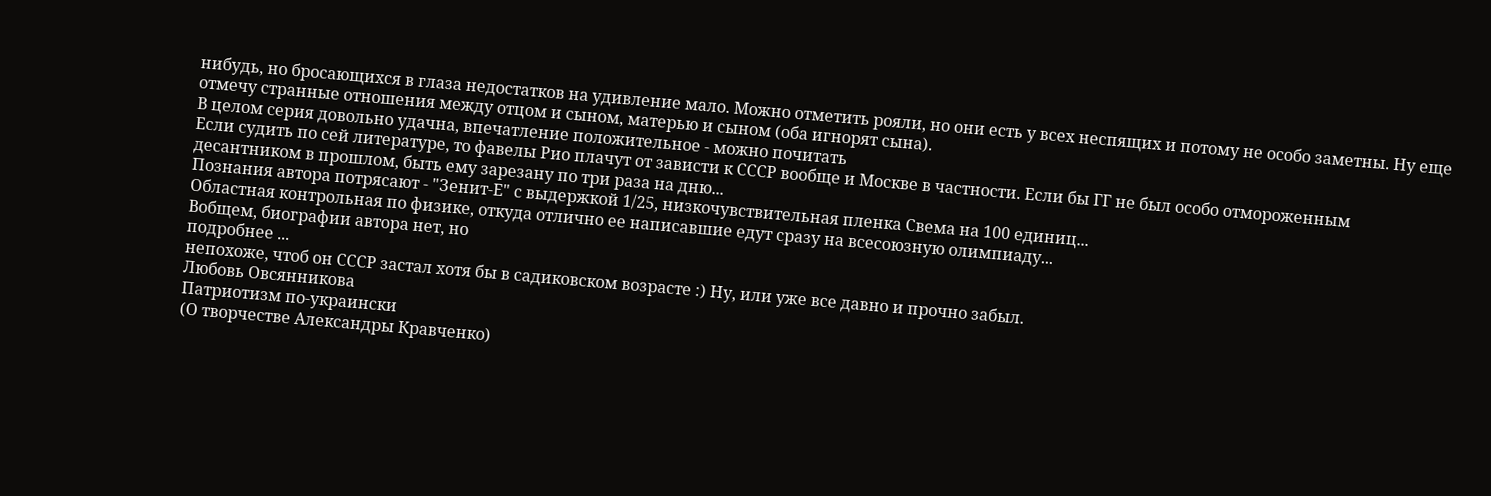нибудь, но бросающихся в глаза недостатков на удивление мало. Можно отметить рояли, но они есть у всех неспящих и потому не особо заметны. Ну еще отмечу странные отношения между отцом и сыном, матерью и сыном (оба игнорят сына).
В целом серия довольно удачна, впечатление положительное - можно почитать
Если судить по сей литературе, то фавелы Рио плачут от зависти к СССР вообще и Москве в частности. Если бы ГГ не был особо отмороженным десантником в прошлом, быть ему зарезану по три раза на дню...
Познания автора потрясают - "Зенит-Е" с выдержкой 1/25, низкочувствительная пленка Свема на 100 единиц...
Областная контрольная по физике, откуда отлично ее написавшие едут сразу на всесоюзную олимпиаду...
Вобщем, биографии автора нет, но
подробнее ...
непохоже, чтоб он СССР застал хотя бы в садиковском возрасте :) Ну, или уже все давно и прочно забыл.
Любовь Овсянникова
Патриотизм по-украински
(О творчестве Александры Кравченко)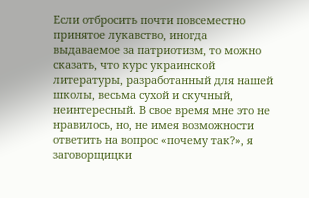Если отбросить почти повсеместно принятое лукавство, иногда выдаваемое за патриотизм, то можно сказать, что курс украинской литературы, разработанный для нашей школы, весьма сухой и скучный, неинтересный. В свое время мне это не нравилось, но, не имея возможности ответить на вопрос «почему так?», я заговорщицки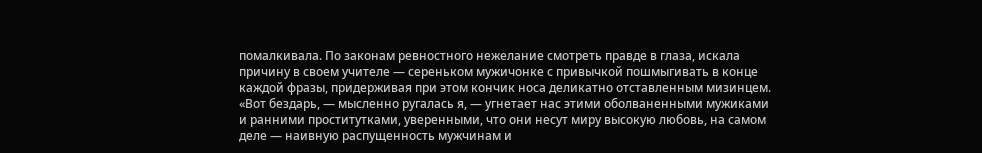помалкивала. По законам ревностного нежелание смотреть правде в глаза, искала причину в своем учителе — сереньком мужичонке с привычкой пошмыгивать в конце каждой фразы, придерживая при этом кончик носа деликатно отставленным мизинцем. «Вот бездарь, — мысленно ругалась я, — угнетает нас этими оболваненными мужиками и ранними проститутками, уверенными, что они несут миру высокую любовь, на самом деле — наивную распущенность мужчинам и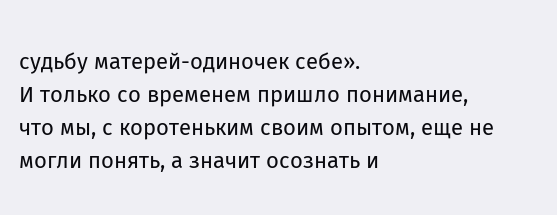судьбу матерей-одиночек себе».
И только со временем пришло понимание, что мы, с коротеньким своим опытом, еще не могли понять, а значит осознать и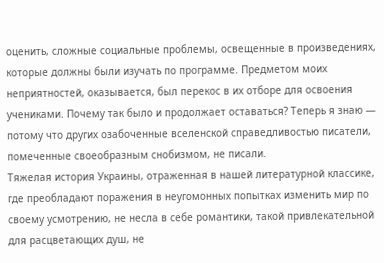оценить, сложные социальные проблемы, освещенные в произведениях, которые должны были изучать по программе. Предметом моих неприятностей, оказывается, был перекос в их отборе для освоения учениками. Почему так было и продолжает оставаться? Теперь я знаю — потому что других озабоченные вселенской справедливостью писатели, помеченные своеобразным снобизмом, не писали.
Тяжелая история Украины, отраженная в нашей литературной классике, где преобладают поражения в неугомонных попытках изменить мир по своему усмотрению, не несла в себе романтики, такой привлекательной для расцветающих душ, не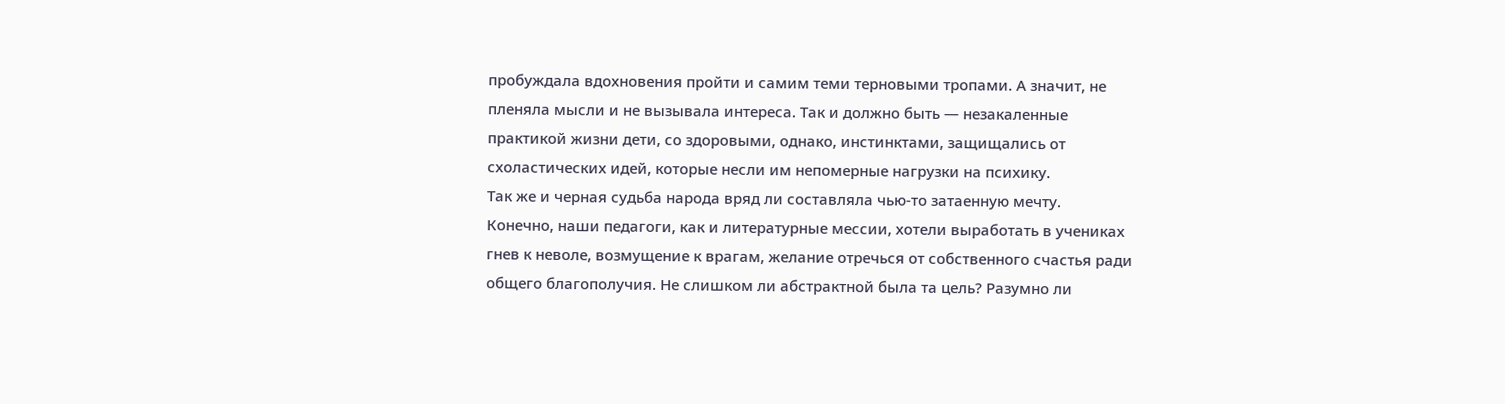пробуждала вдохновения пройти и самим теми терновыми тропами. А значит, не пленяла мысли и не вызывала интереса. Так и должно быть — незакаленные практикой жизни дети, со здоровыми, однако, инстинктами, защищались от схоластических идей, которые несли им непомерные нагрузки на психику.
Так же и черная судьба народа вряд ли составляла чью-то затаенную мечту.
Конечно, наши педагоги, как и литературные мессии, хотели выработать в учениках гнев к неволе, возмущение к врагам, желание отречься от собственного счастья ради общего благополучия. Не слишком ли абстрактной была та цель? Разумно ли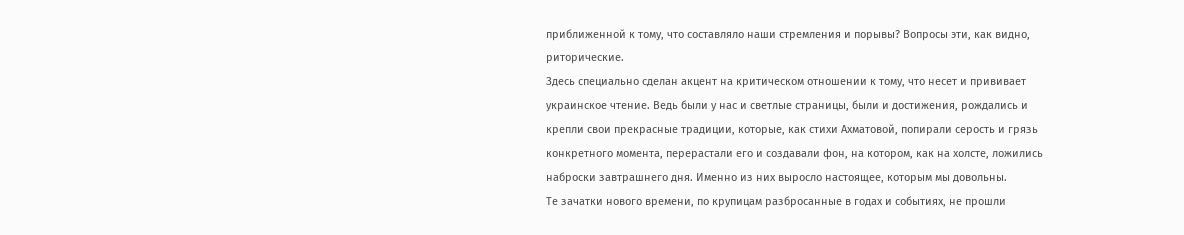приближенной к тому, что составляло наши стремления и порывы? Вопросы эти, как видно, риторические.
Здесь специально сделан акцент на критическом отношении к тому, что несет и прививает украинское чтение. Ведь были у нас и светлые страницы, были и достижения, рождались и крепли свои прекрасные традиции, которые, как стихи Ахматовой, попирали серость и грязь конкретного момента, перерастали его и создавали фон, на котором, как на холсте, ложились наброски завтрашнего дня. Именно из них выросло настоящее, которым мы довольны.
Те зачатки нового времени, по крупицам разбросанные в годах и событиях, не прошли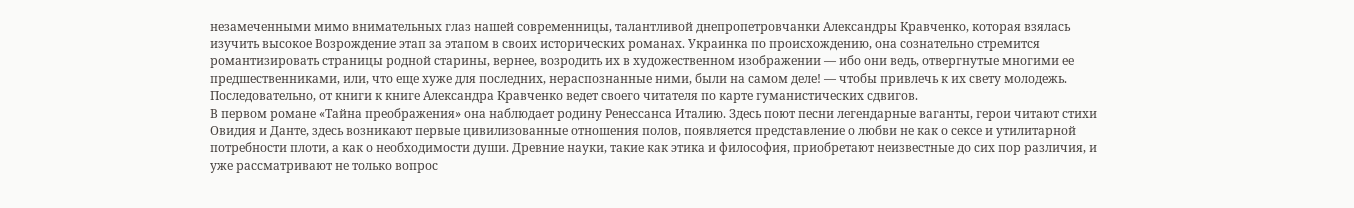незамеченными мимо внимательных глаз нашей современницы, талантливой днепропетровчанки Александры Кравченко, которая взялась изучить высокое Возрождение этап за этапом в своих исторических романах. Украинка по происхождению, она сознательно стремится романтизировать страницы родной старины, вернее, возродить их в художественном изображении — ибо они ведь, отвергнутые многими ее предшественниками, или, что еще хуже для последних, нераспознанные ними, были на самом деле! — чтобы привлечь к их свету молодежь. Последовательно, от книги к книге Александра Кравченко ведет своего читателя по карте гуманистических сдвигов.
В первом романе «Тайна преображения» она наблюдает родину Ренессанса Италию. Здесь поют песни легендарные ваганты, герои читают стихи Овидия и Данте, здесь возникают первые цивилизованные отношения полов, появляется представление о любви не как о сексе и утилитарной потребности плоти, а как о необходимости души. Древние науки, такие как этика и философия, приобретают неизвестные до сих пор различия, и уже рассматривают не только вопрос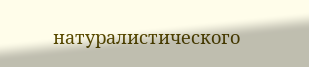натуралистического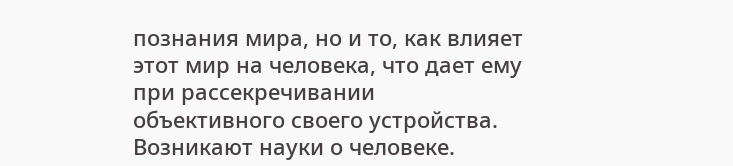познания мира, но и то, как влияет этот мир на человека, что дает ему при рассекречивании объективного своего устройства. Возникают науки о человеке.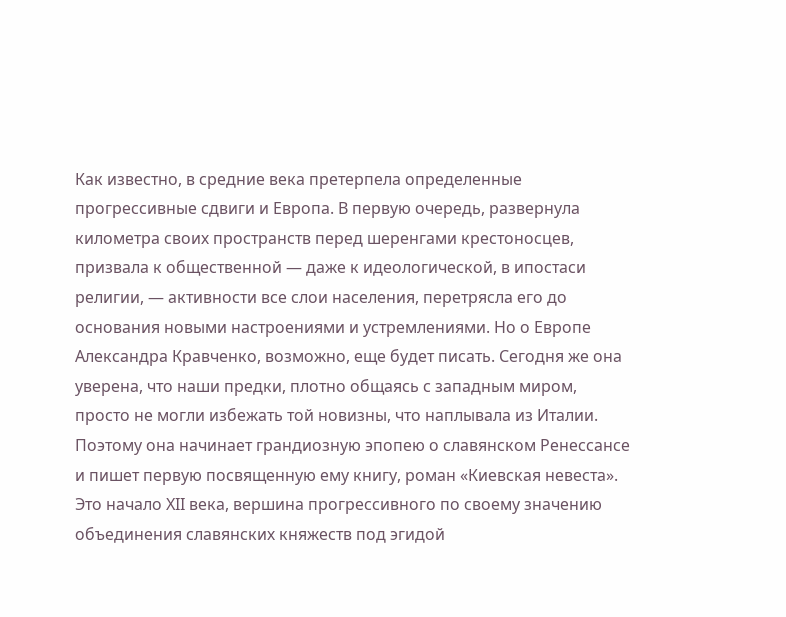Как известно, в средние века претерпела определенные прогрессивные сдвиги и Европа. В первую очередь, развернула километра своих пространств перед шеренгами крестоносцев, призвала к общественной — даже к идеологической, в ипостаси религии, — активности все слои населения, перетрясла его до основания новыми настроениями и устремлениями. Но о Европе Александра Кравченко, возможно, еще будет писать. Сегодня же она уверена, что наши предки, плотно общаясь с западным миром, просто не могли избежать той новизны, что наплывала из Италии. Поэтому она начинает грандиозную эпопею о славянском Ренессансе и пишет первую посвященную ему книгу, роман «Киевская невеста». Это начало ХII века, вершина прогрессивного по своему значению объединения славянских княжеств под эгидой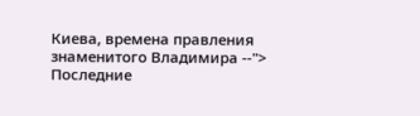Киева, времена правления знаменитого Владимира --">
Последние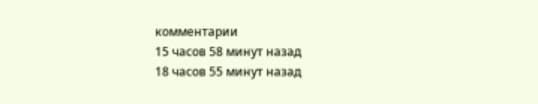комментарии
15 часов 58 минут назад
18 часов 55 минут назад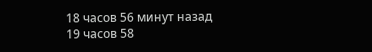18 часов 56 минут назад
19 часов 58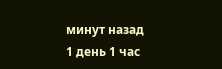минут назад
1 день 1 час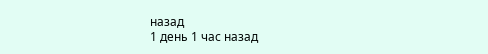назад
1 день 1 час назад